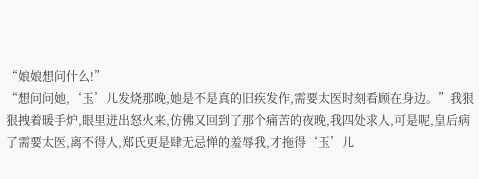“娘娘想问什么!”
“想问问她,‘玉’儿发烧那晚,她是不是真的旧疾发作,需要太医时刻看顾在身边。”我狠狠拽着暖手炉,眼里迸出怒火来,仿佛又回到了那个痛苦的夜晚,我四处求人,可是呢,皇后病了需要太医,离不得人,郑氏更是肆无忌惮的羞辱我,才拖得‘玉’儿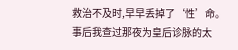救治不及时,早早丢掉了‘性’命。
事后我查过那夜为皇后诊脉的太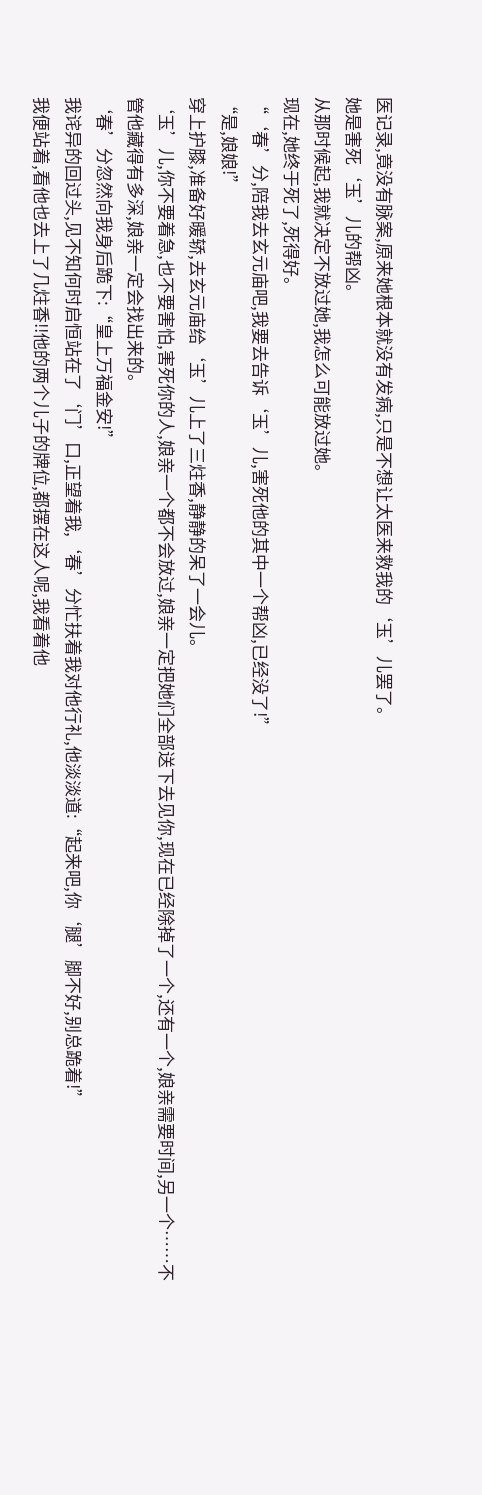医记录,竟没有脉案,原来她根本就没有发病,只是不想让太医来救我的‘玉’儿罢了。
她是害死‘玉’儿的帮凶。
从那时候起,我就决定不放过她,我怎么可能放过她。
现在,她终于死了,死得好。
“‘春’分,陪我去玄元庙吧,我要去告诉‘玉’儿,害死他的其中一个帮凶,已经没了!”
“是,娘娘!”
穿上护膝,准备好暖轿,去玄元庙给‘玉’儿上了三炷香,静静的呆了一会儿。
‘玉’儿,你不要着急,也不要害怕,害死你的人,娘亲一个都不会放过,娘亲一定把她们全部送下去见你,现在已经除掉了一个,还有一个,娘亲需要时间,另一个……不管他藏得有多深,娘亲一定会找出来的。
‘春’分忽然向我身后跪下:“皇上万福金安!”
我诧异的回过头,见不知何时启恒站在了‘门’口,正望着我,‘春’分忙扶着我对他行礼,他淡淡道:“起来吧,你‘腿’脚不好,别总跪着!”
我便站着,看他也去上了几炷香!!他的两个儿子的牌位,都摆在这人呢,我看着他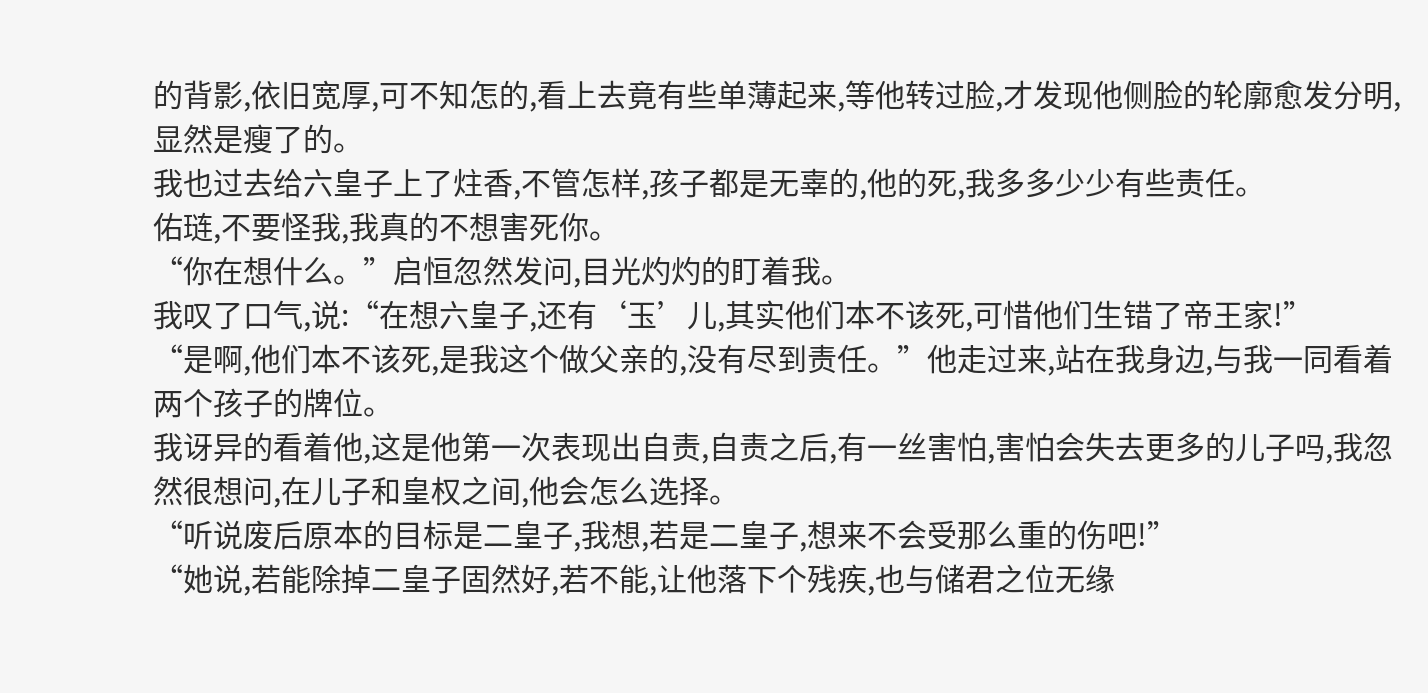的背影,依旧宽厚,可不知怎的,看上去竟有些单薄起来,等他转过脸,才发现他侧脸的轮廓愈发分明,显然是瘦了的。
我也过去给六皇子上了炷香,不管怎样,孩子都是无辜的,他的死,我多多少少有些责任。
佑琏,不要怪我,我真的不想害死你。
“你在想什么。”启恒忽然发问,目光灼灼的盯着我。
我叹了口气,说:“在想六皇子,还有‘玉’儿,其实他们本不该死,可惜他们生错了帝王家!”
“是啊,他们本不该死,是我这个做父亲的,没有尽到责任。”他走过来,站在我身边,与我一同看着两个孩子的牌位。
我讶异的看着他,这是他第一次表现出自责,自责之后,有一丝害怕,害怕会失去更多的儿子吗,我忽然很想问,在儿子和皇权之间,他会怎么选择。
“听说废后原本的目标是二皇子,我想,若是二皇子,想来不会受那么重的伤吧!”
“她说,若能除掉二皇子固然好,若不能,让他落下个残疾,也与储君之位无缘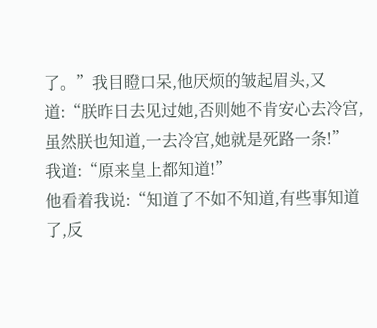了。”我目瞪口呆,他厌烦的皱起眉头,又道:“朕昨日去见过她,否则她不肯安心去冷宫,虽然朕也知道,一去冷宫,她就是死路一条!”
我道:“原来皇上都知道!”
他看着我说:“知道了不如不知道,有些事知道了,反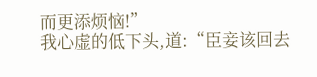而更添烦恼!”
我心虚的低下头,道:“臣妾该回去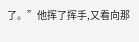了。”他挥了挥手,又看向那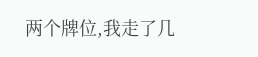两个牌位,我走了几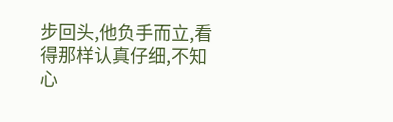步回头,他负手而立,看得那样认真仔细,不知心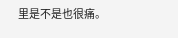里是不是也很痛。